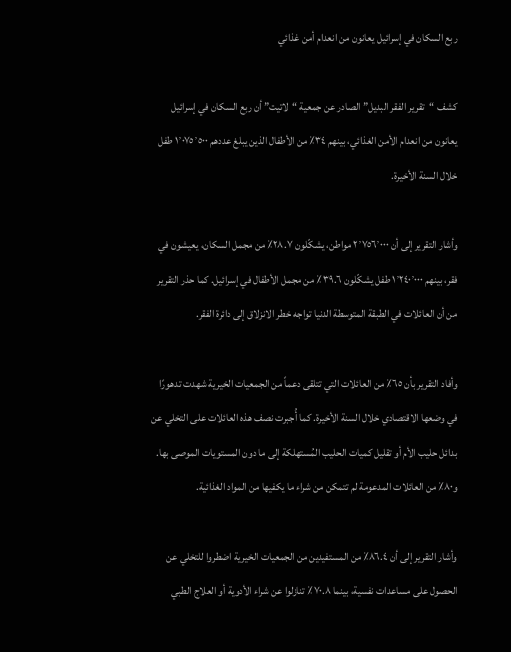ربع السكان في إسرائيل يعانون من انعدام أمن غذائي

كشف “تقرير الفقر البديل” الصادر عن جمعية “لاتيت” أن ربع السكان في إسرائيل يعانون من انعدام الأمن الغذائي، بينهم ٣٤٪ من الأطفال الذين يبلغ عددهم ١٬٠٧٥٬٥٠٠ طفل خلال السنة الأخيرة.

وأشار التقرير إلى أن ٢٬٧٥٦٬٠٠٠ مواطن، يشكّلون ٢٨.٧٪ من مجمل السكان، يعيشون في فقر، بينهم ١٬٢٤٠٬٠٠٠ طفل يشكّلون ٣٩.٦٪ من مجمل الأطفال في إسرائيل. كما حذر التقرير من أن العائلات في الطبقة المتوسطة الدنيا تواجه خطر الانزلاق إلى دائرة الفقر.

وأفاد التقرير بأن ٦٥٪ من العائلات التي تتلقى دعماً من الجمعيات الخيرية شهدت تدهورًا في وضعها الاقتصادي خلال السنة الأخيرة. كما أُجبرت نصف هذه العائلات على التخلي عن بدائل حليب الأم أو تقليل كميات الحليب المُستهلكة إلى ما دون المستويات الموصى بها. و٨٠٪ من العائلات المدعومة لم تتمكن من شراء ما يكفيها من المواد الغذائية.

وأشار التقرير إلى أن ٨٦.٤٪ من المستفيدين من الجمعيات الخيرية اضطروا للتخلي عن الحصول على مساعدات نفسية، بينما ٧٠.٨٪ تنازلوا عن شراء الأدوية أو العلاج الطبي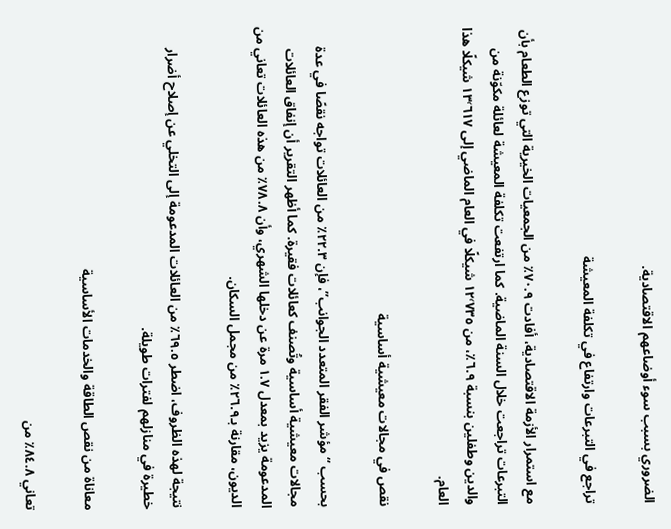الضروري بسبب سوء أوضاعهم الاقتصادية.

تراجع في التبرعات وارتفاع في تكلفة المعيشة

مع استمرار الأزمة الاقتصادية، أفادت ٧٠.٩٪ من الجمعيات الخيرية التي توزع الطعام بأن التبرعات تراجعت خلال السنة الماضية. كما ارتفعت تكلفة المعيشة لعائلة مكوّنة من والدين وطفلين بنسبة ٦.٩٪، من ١٢٬٧٣٥ شيكلًا في العام الماضي إلى ١٣٬٦١٧ شيكلًا هذا العام.

نقص في مجالات معيشية أساسية

بحسب “مؤشر الفقر المتعدد الجوانب”، فإن ٢٢.٣٪ من العائلات تواجه نقصًا في عدة مجالات معيشية أساسية وتُصنف كعائلات فقيرة. كما أظهر التقرير أن إنفاق العائلات المدعومة يزيد بمعدل ١.٧ مرة عن دخلها الشهري، وأن ٧٨.٨٪ من هذه العائلات تعاني من الديون، مقارنة بـ٢٦.٩٪ من مجمل السكان.

نتيجة لهذه الظروف، اضطر ٦٩.٥٪ من العائلات المدعومة إلى التخلي عن إصلاح أضرار خطيرة في منازلهم لفترات طويلة.

معاناة من نقص الطاقة والخدمات الأساسية

تعاني ٨٤.٨٪ من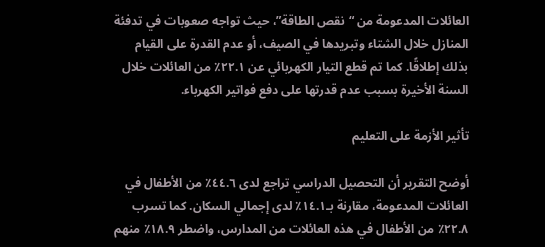العائلات المدعومة من “نقص الطاقة”، حيث تواجه صعوبات في تدفئة المنازل خلال الشتاء وتبريدها في الصيف، أو عدم القدرة على القيام بذلك إطلاقًا. كما تم قطع التيار الكهربائي عن ٢٢.١٪ من العائلات خلال السنة الأخيرة بسبب عدم قدرتها على دفع فواتير الكهرباء.

تأثير الأزمة على التعليم

أوضح التقرير أن التحصيل الدراسي تراجع لدى ٤٤.٦٪ من الأطفال في العائلات المدعومة، مقارنة بـ١٤.١٪ لدى إجمالي السكان. كما تسرب ٢٢.٨٪ من الأطفال في هذه العائلات من المدارس، واضطر ١٨.٩٪ منهم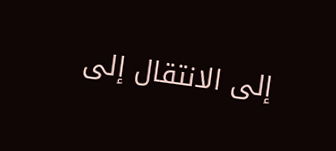إلى الانتقال إلى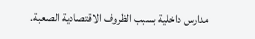مدارس داخلية بسبب الظروف الاقتصادية الصعبة.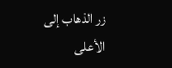زر الذهاب إلى الأعلى